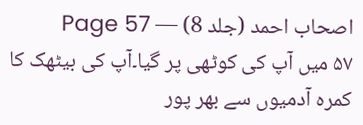اصحاب احمد (جلد 8) — Page 57
۵۷ میں آپ کی کوٹھی پر گیا۔آپ کی بیٹھک کا کمرہ آدمیوں سے بھر پور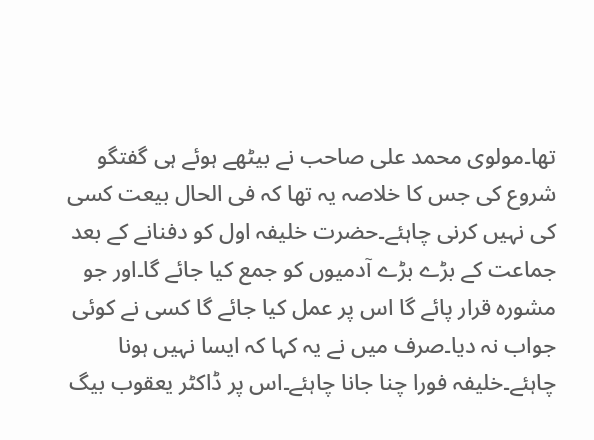تھا۔مولوی محمد علی صاحب نے بیٹھے ہوئے ہی گفتگو شروع کی جس کا خلاصہ یہ تھا کہ فی الحال بیعت کسی کی نہیں کرنی چاہئے۔حضرت خلیفہ اول کو دفنانے کے بعد جماعت کے بڑے بڑے آدمیوں کو جمع کیا جائے گا۔اور جو مشورہ قرار پائے گا اس پر عمل کیا جائے گا کسی نے کوئی جواب نہ دیا۔صرف میں نے یہ کہا کہ ایسا نہیں ہونا چاہئے۔خلیفہ فورا چنا جانا چاہئے۔اس پر ڈاکٹر یعقوب بیگ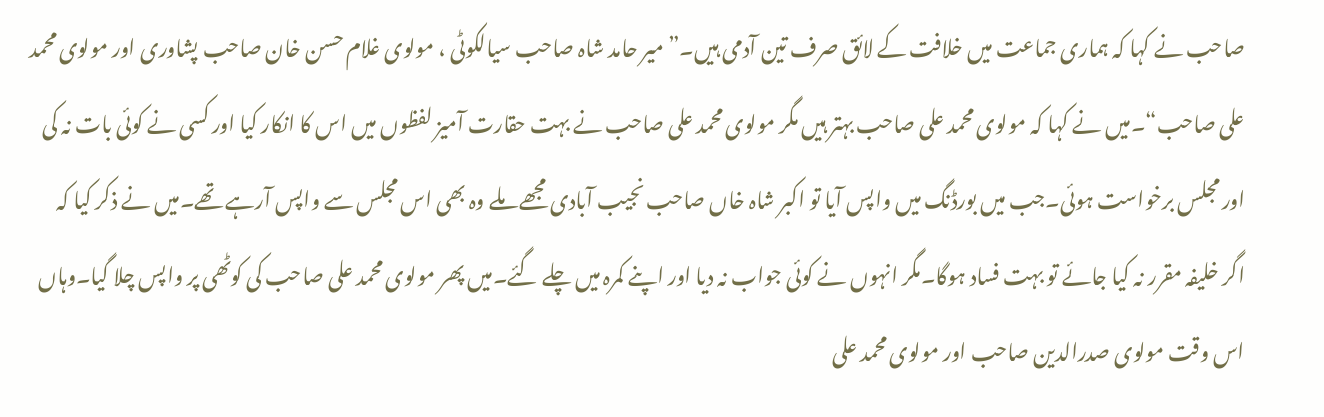صاحب نے کہا کہ ہماری جماعت میں خلافت کے لائق صرف تین آدمی ہیں۔”میر حامد شاہ صاحب سیالکوٹی ، مولوی غلام حسن خان صاحب پشاوری اور مولوی محمد علی صاحب“۔میں نے کہا کہ مولوی محمد علی صاحب بہتر ہیں مگر مولوی محمد علی صاحب نے بہت حقارت آمیز لفظوں میں اس کا انکار کیا اور کسی نے کوئی بات نہ کی اور مجلس برخواست ہوئی۔جب میں بورڈنگ میں واپس آیا تو اکبر شاہ خاں صاحب نجیب آبادی مجھے ملے وہ بھی اس مجلس سے واپس آرہے تھے۔میں نے ذکر کیا کہ اگر خلیفہ مقرر نہ کیا جائے تو بہت فساد ہوگا۔مگر انہوں نے کوئی جواب نہ دیا اور اپنے کمرہ میں چلے گئے۔میں پھر مولوی محمد علی صاحب کی کوٹھی پر واپس چلا گیا۔وہاں اس وقت مولوی صدرالدین صاحب اور مولوی محمد علی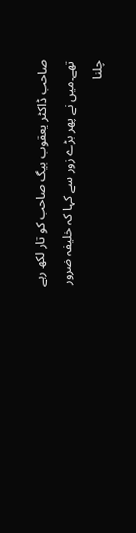صاحب ڈاکٹر یعقوب بیگ صاحب کو تار لکھ رہے تھے۔میں نے پھر بڑے زور سے کہا کہ خلیفہ ضرور چلنا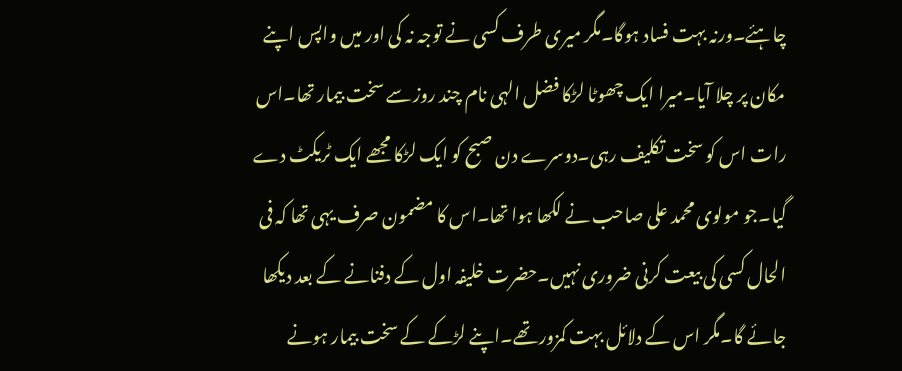چاہئے۔ورنہ بہت فساد ہوگا۔مگر میری طرف کسی نے توجہ نہ کی اور میں واپس اپنے مکان پر چلا آیا۔میرا ایک چھوٹا لڑکا فضل الہی نام چند روز سے سخت بیمار تھا۔اس رات اس کو سخت تکلیف رہی۔دوسرے دن صبح کو ایک لڑکا مجھے ایک ٹریکٹ دے گیا۔جو مولوی محمد علی صاحب نے لکھا ہوا تھا۔اس کا مضمون صرف یہی تھا کہ فی الحال کسی کی بیعت کرنی ضروری نہیں۔حضرت خلیفہ اول کے دفنانے کے بعد دیکھا جائے گا۔مگر اس کے دلائل بہت کمزور تھے۔اپنے لڑکے کے سخت بیمار ہونے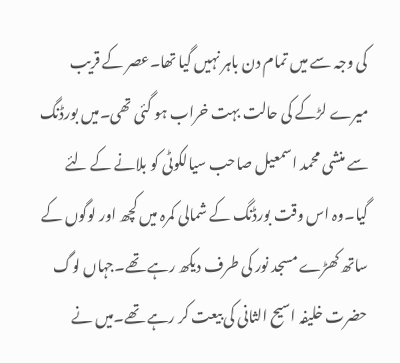کی وجہ سے میں تمام دن باہر نہیں گیا تھا۔عصر کے قریب میرے لڑکے کی حالت بہت خراب ہو گئی تھی۔میں بورڈنگ سے منشی محمد اسمعیل صاحب سیالکوٹی کو بلانے کے لئے گیا۔وہ اس وقت بورڈنگ کے شمالی کمرہ میں کچھ اور لوگوں کے ساتھ کھڑے مسجد نور کی طرف دیکھ رہے تھے۔جہاں لوگ حضرت خلیفہ اسیح الثانی کی بیعت کر رہے تھے۔میں نے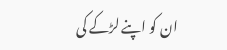ان کو اپنے لڑکے کی